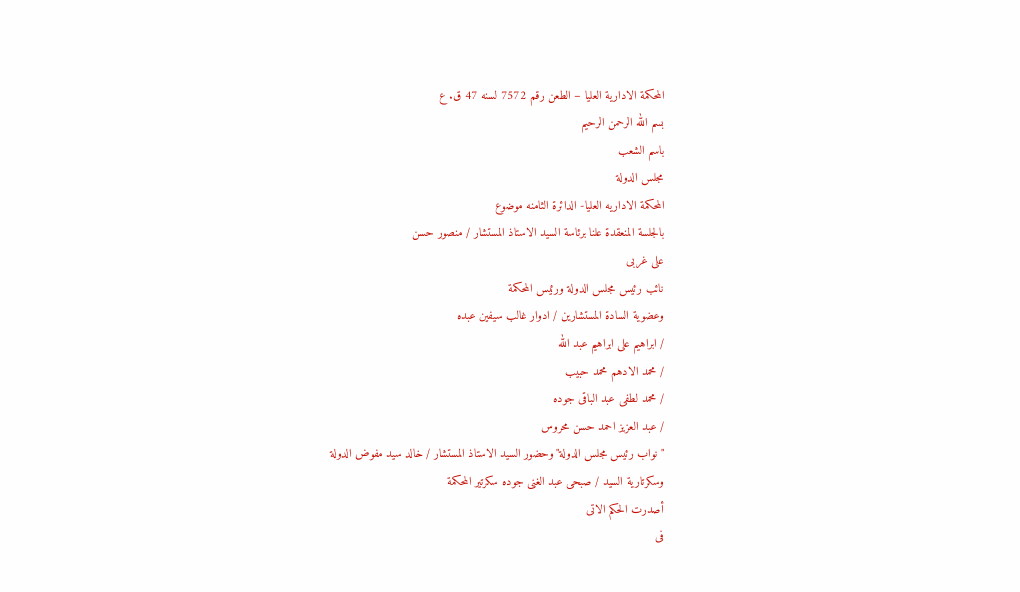المحكمة الادارية العليا – الطعن رقم 7572 لسنه 47 ق. ع
بسم الله الرحمن الرحيم
باسم الشعب
مجلس الدولة
المحكمة الاداريه العليا- الدائرة الثامنه موضوع
بالجلسة المنعقدة علنا برئاسة السيد الاستاذ المستشار / منصور حسن
على غربى
نائب رئيس مجلس الدولة ورئيس المحكمة
وعضوية السادة المستشارين / ادوار غالب سيفين عبده
/ ابراهيم على ابراهيم عبد الله
/ محمد الادهم محمد حبيب
/ محمد لطفى عبد الباقى جوده
/ عبد العزيز احمد حسن محروس
" نواب رئيس مجلس الدولة"وحضور السيد الاستاذ المستشار / خالد سيد مفوض الدولة
وسكرتارية السيد / صبحى عبد الغنى جوده سكرتير المحكمة
أصدرت الحكم الاتى
فى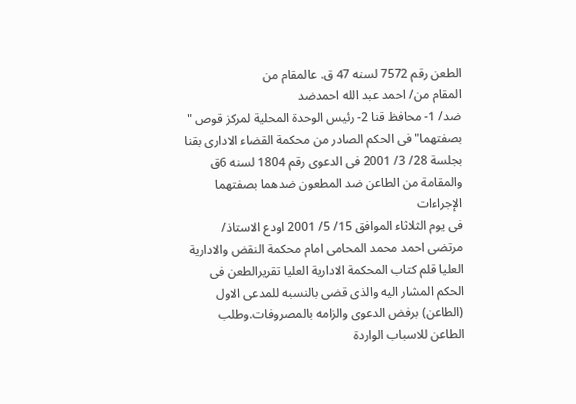الطعن رقم 7572 لسنه 47 ق. عالمقام من
المقام من/ احمد عبد الله احمدضد
ضد/ 1- محافظ قنا 2- رئيس الوحدة المحلية لمركز قوص " بصفتهما"فى الحكم الصادر من محكمة القضاء الادارى بقنا بجلسة 28/ 3/ 2001 فى الدعوى رقم 1804 لسنه 6ق والمقامة من الطاعن ضد المطعون ضدهما بصفتهما
الإجراءات
فى يوم الثلاثاء الموافق 15/ 5/ 2001 اودع الاستاذ/ مرتضى احمد محمد المحامى امام محكمة النقض والادارية العليا قلم كتاب المحكمة الادارية العليا تقريرالطعن فى الحكم المشار اليه والذى قضى بالنسبه للمدعى الاول (الطاعن) برفض الدعوى والزامه بالمصروفات.وطلب الطاعن للاسباب الواردة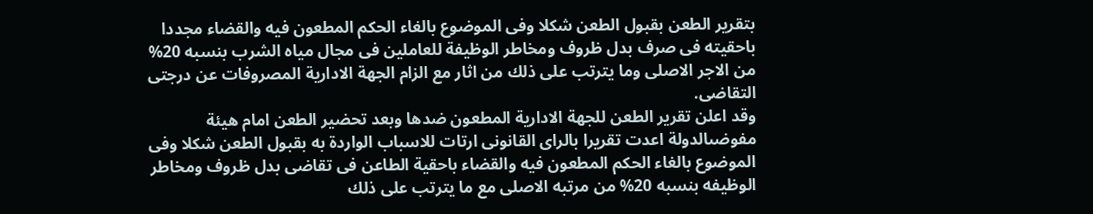بتقرير الطعن بقبول الطعن شكلا وفى الموضوع بالغاء الحكم المطعون فيه والقضاء مجددا باحقيته فى صرف بدل ظروف ومخاطر الوظيفة للعاملين فى مجال مياه الشرب بنسبه 20% من الاجر الاصلى وما يترتب على ذلك من اثار مع الزام الجهة الادارية المصروفات عن درجتى التقاضى.
وقد اعلن تقرير الطعن للجهة الادارية المطعون ضدها وبعد تحضير الطعن امام هيئة مفوضىالدولة اعدت تقريرا بالراى القانونى ارتات للاسباب الواردة به بقبول الطعن شكلا وفى الموضوع بالغاء الحكم المطعون فيه والقضاء باحقية الطاعن فى تقاضى بدل ظروف ومخاطر الوظيفه بنسبه 20% من مرتبه الاصلى مع ما يترتب على ذلك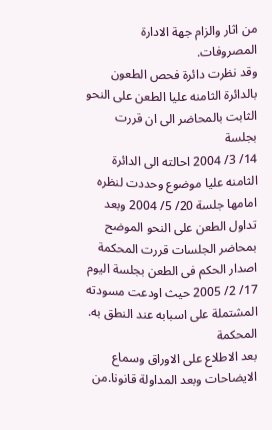من اثار والزام جهة الادارة المصروفات.
وقد نظرت دائرة فحص الطعون بالدائرة الثامنه عليا الطعن على النحو الثابت بالمحاضر الى ان قررت بجلسة
14/ 3/ 2004 احالته الى الدائرة الثامنه عليا موضوع وحددت لنظره امامها جلسة 20/ 5/ 2004 وبعد تداول الطعن على النحو الموضح بمحاضر الجلسات قررت المحكمة اصدار الحكم فى الطعن بجلسة اليوم 17/ 2/ 2005 حيث اودعت مسودته المشتملة على اسبابه عند النطق به.
المحكمة
بعد الاطلاع على الاوراق وسماع الايضاحات وبعد المداولة قانونا.من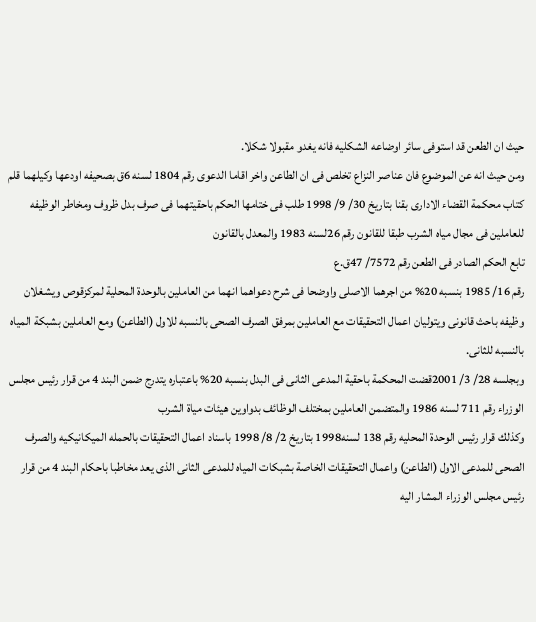حيث ان الطعن قد استوفى سائر اوضاعه الشكليه فانه يغدو مقبولا شكلا.
ومن حيث انه عن الموضوع فان عناصر النزاع تخلص فى ان الطاعن واخر اقاما الدعوى رقم 1804 لسنه 6ق بصحيفه اودعها وكيلهما قلم كتاب محكمة القضاء الادارى بقنا بتاريخ 30/ 9/ 1998 طلب فى ختامها الحكم باحقيتهما فى صرف بدل ظروف ومخاطر الوظيفه للعاملين فى مجال مياه الشرب طبقا للقانون رقم 26لسنه 1983 والمعدل بالقانون
تابع الحكم الصادر فى الطعن رقم 7572/ 47ق.ع
رقم 16/ 1985 بنسبه 20% من اجرهما الاصلى واوضحا فى شرح دعواهما انهما من العاملين بالوحدة المحلية لمركزقوص ويشغلان وظيفه باحث قانونى ويتوليان اعمال التحقيقات مع العاملين بمرفق الصرف الصحى بالنسبه للاول (الطاعن) ومع العاملين بشبكة المياه بالنسبه للثانى.
وبجلسه 28/ 3/ 2001قضت المحكمة باحقية المدعى الثانى فى البدل بنسبه 20% باعتباره يتدرج ضمن البند 4 من قرار رئيس مجلس الوزراء رقم 711 لسنه 1986 والمتضمن العاملين بمختلف الوظائف بدواوين هيئات مياة الشرب
وكذلك قرار رئيس الوحدة المحليه رقم 138 لسنه1998 بتاريخ 2/ 8/ 1998 باسناد اعمال التحقيقات بالحمله الميكانيكيه والصرف الصحى للمدعى الاول (الطاعن) واعمال التحقيقات الخاصة بشبكات المياه للمدعى الثانى الذى يعد مخاطبا باحكام البند 4 من قرار رئيس مجلس الوزراء المشار اليه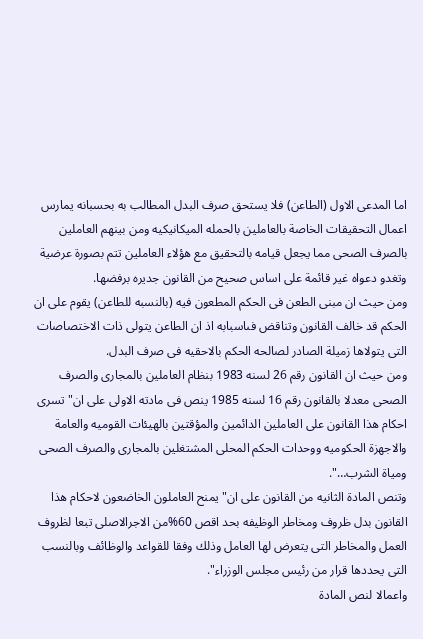اما المدعى الاول (الطاعن) فلا يستحق صرف البدل المطالب به بحسبانه يمارس اعمال التحقيقات الخاصة بالعاملين بالحمله الميكانيكيه ومن بينهم العاملين بالصرف الصحى مما يجعل قيامه بالتحقيق مع هؤلاء العاملين تتم بصورة عرضية وتغدو دعواه غير قائمة على اساس صحيح من القانون جديره برفضها.
ومن حيث ان مبنى الطعن فى الحكم المطعون فيه (بالنسبه للطاعن) يقوم على ان الحكم قد خالف القانون وتناقض فىاسبابه اذ ان الطاعن يتولى ذات الاختصاصات التى يتولاها زميلة الصادر لصالحه الحكم بالاحقيه فى صرف البدل.
ومن حيث ان القانون رقم 26 لسنه 1983 بنظام العاملين بالمجارى والصرف الصحى معدلا بالقانون رقم 16 لسنه 1985 ينص فى مادته الاولى على ان" تسرى احكام هذا القانون على العاملين الدائمين والمؤقتين بالهيئات القوميه والعامة والاجهزة الحكوميه ووحدات الحكم المحلى المشتغلين بالمجارى والصرف الصحى ومياة الشرب…".
وتنص المادة الثانيه من القانون على ان" يمنح العاملون الخاضعون لاحكام هذا القانون بدل ظروف ومخاطر الوظيفه بحد اقص 60%من الاجرالاصلى تبعا لظروف العمل والمخاطر التى يتعرض لها العامل وذلك وفقا للقواعد والوظائف وبالنسب التى يحددها قرار من رئيس مجلس الوزراء".
واعمالا لنص المادة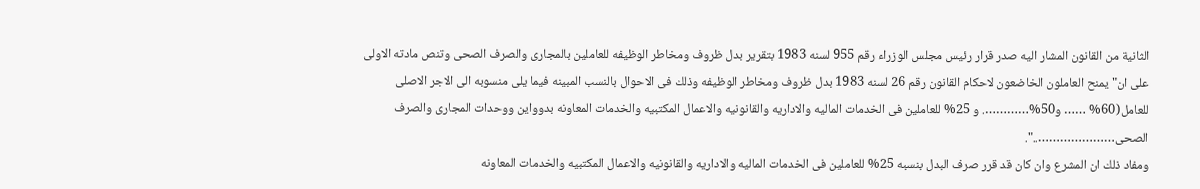الثانية من القانون المشار اليه صدر قرار رئيس مجلس الوزراء رقم 955 لسنه 1983 بتقرير بدل ظروف ومخاطر الوظيفه للعاملين بالمجارى والصرف الصحى وتنص مادته الاولى على ان" يمنح العاملون الخاضعون لاحكام القانون رقم 26 لسنه 1983 بدل ظروف ومخاطر الوظيفه وذلك فى الاحوال بالنسب المبينه فيما يلى منسوبه الى الاجر الاصلى للعامل(60% …… و50%…………. و 25% للعاملين فى الخدمات الماليه والاداريه والقانونيه والاعمال المكتبيه والخدمات المعاونه بدوواين ووحدات المجارى والصرف الصحى…………………..".
ومفاد ذلك ان المشرع وان كان قد قرر صرف البدل بنسبه 25% للعاملين فى الخدمات الماليه والاداريه والقانونيه والاعمال المكتبيه والخدمات المعاونه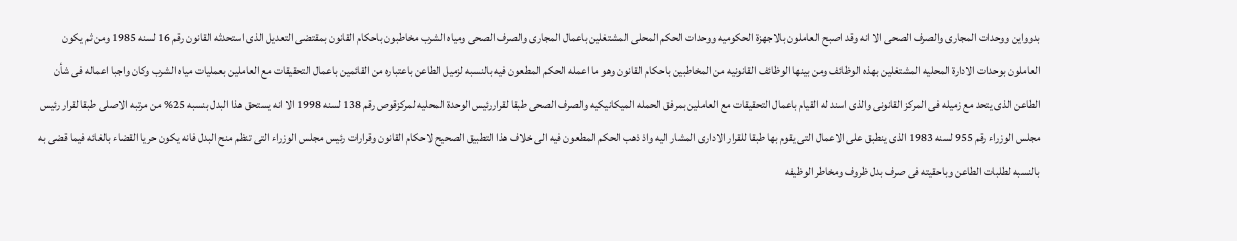بدوواين ووحدات المجارى والصرف الصحى الا انه وقد اصبح العاملون بالاجهزة الحكوميه ووحدات الحكم المحلى المشتغلين باعمال المجارى والصرف الصحى ومياه الشرب مخاطبون باحكام القانون بمقتضى التعديل الذى استحدثه القانون رقم 16 لسنه 1985 ومن ثم يكون العاملون بوحدات الادارة المحليه المشتغلين بهذه الوظائف ومن بينها الوظائف القانونيه من المخاطبين باحكام القانون وهو ما اعمله الحكم المطعون فيه بالنسبه لزميل الطاعن باعتباره من القائمين باعمال التحقيقات مع العاملين بعمليات مياه الشرب وكان واجبا اعماله فى شأن الطاعن الذى يتحد مع زميله فى المركز القانونى والذى اسند له القيام باعمال التحقيقات مع العاملين بمرفق الحمله الميكانيكيه والصرف الصحى طبقا لقراررئيس الوحدة المحليه لمركزقوص رقم 138 لسنه 1998 الا انه يستحق هذا البدل بنسبه 25% من مرتبه الاصلى طبقا لقرار رئيس مجلس الوزراء رقم 955 لسنه 1983 الذى ينطبق على الاعمال التى يقوم بها طبقا للقرار الادارى المشار اليه واذ ذهب الحكم المطعون فيه الى خلاف هذا التطبيق الصحيح لاحكام القانون وقرارات رئيس مجلس الوزراء التى تنظم منح البدل فانه يكون حريا القضاء بالغائه فيما قضى به بالنسبه لطلبات الطاعن وباحقيته فى صرف بدل ظروف ومخاطر الوظيفه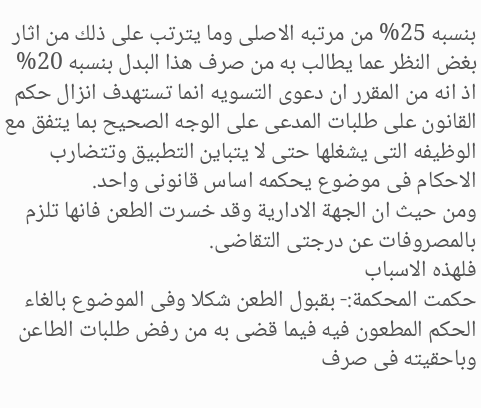بنسبه 25% من مرتبه الاصلى وما يترتب على ذلك من اثار بغض النظر عما يطالب به من صرف هذا البدل بنسبه 20% اذ انه من المقرر ان دعوى التسويه انما تستهدف انزال حكم القانون على طلبات المدعى على الوجه الصحيح بما يتفق مع الوظيفه التى يشغلها حتى لا يتباين التطبيق وتتضارب الاحكام فى موضوع يحكمه اساس قانونى واحد.
ومن حيث ان الجهة الادارية وقد خسرت الطعن فانها تلزم بالمصروفات عن درجتى التقاضى.
فلهذه الاسباب
حكمت المحكمة:- بقبول الطعن شكلا وفى الموضوع بالغاء الحكم المطعون فيه فيما قضى به من رفض طلبات الطاعن وباحقيته فى صرف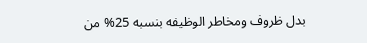بدل ظروف ومخاطر الوظيفه بنسبه 25% من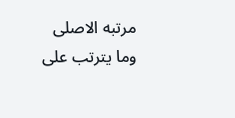مرتبه الاصلى وما يترتب على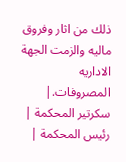ذلك من اثار وفروق ماليه والزمت الجهة الاداريه المصروفات.| سكرتير المحكمة | رئيس المحكمة |